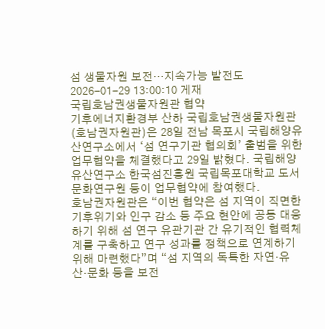섬 생물자원 보전…지속가능 발전도
2026-01-29 13:00:10 게재
국립호남권생물자원관 협약
기후에너지환경부 산하 국립호남권생물자원관(호남권자원관)은 28일 전남 목포시 국립해양유산연구소에서 ‘섬 연구기관 협의회’ 출범을 위한 업무협약을 체결했다고 29일 밝혔다. 국립해양유산연구소 한국섬진흥원 국립목포대학교 도서문화연구원 등이 업무협약에 참여했다.
호남권자원관은 “이번 협약은 섬 지역이 직면한 기후위기와 인구 감소 등 주요 현안에 공동 대응하기 위해 섬 연구 유관기관 간 유기적인 협력체계를 구축하고 연구 성과를 정책으로 연계하기 위해 마련했다”며 “섬 지역의 독특한 자연·유산·문화 등을 보전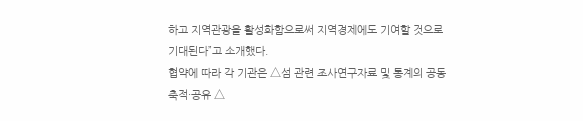하고 지역관광을 활성화함으로써 지역경제에도 기여할 것으로 기대된다”고 소개했다.
협약에 따라 각 기관은 △섬 관련 조사연구자료 및 통계의 공동 축적·공유 △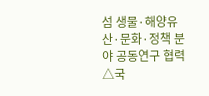섬 생물·해양유산·문화·정책 분야 공동연구 협력 △국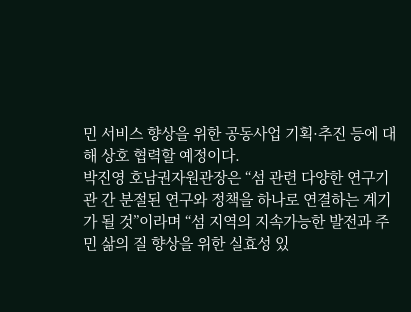민 서비스 향상을 위한 공동사업 기획·추진 등에 대해 상호 협력할 예정이다.
박진영 호남권자원관장은 “섬 관련 다양한 연구기관 간 분절된 연구와 정책을 하나로 연결하는 계기가 될 것”이라며 “섬 지역의 지속가능한 발전과 주민 삶의 질 향상을 위한 실효성 있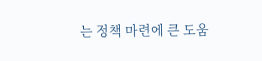는 정책 마련에 큰 도움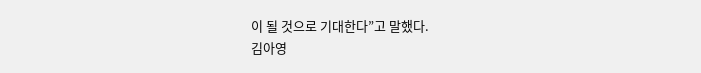이 될 것으로 기대한다”고 말했다.
김아영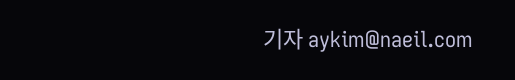기자 aykim@naeil.com